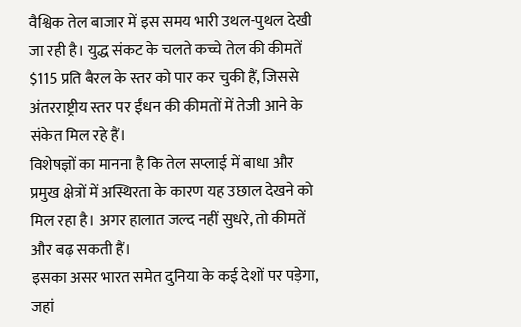वैश्विक तेल बाजार में इस समय भारी उथल-पुथल देखी जा रही है। युद्ध संकट के चलते कच्चे तेल की कीमतें $115 प्रति बैरल के स्तर को पार कर चुकी हैं, जिससे अंतरराष्ट्रीय स्तर पर ईंधन की कीमतों में तेजी आने के संकेत मिल रहे हैं।
विशेषज्ञों का मानना है कि तेल सप्लाई में बाधा और प्रमुख क्षेत्रों में अस्थिरता के कारण यह उछाल देखने को मिल रहा है। अगर हालात जल्द नहीं सुधरे, तो कीमतें और बढ़ सकती हैं।
इसका असर भारत समेत दुनिया के कई देशों पर पड़ेगा, जहां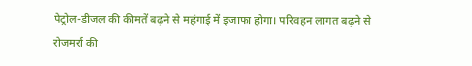पेट्रोल-डीजल की कीमतें बढ़ने से महंगाई में इजाफा होगा। परिवहन लागत बढ़ने से रोजमर्रा की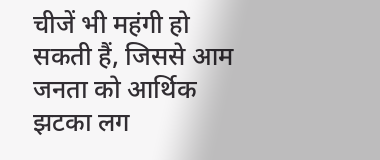चीजें भी महंगी हो सकती हैं, जिससे आम जनता को आर्थिक झटका लग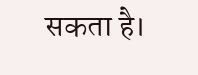सकता है।